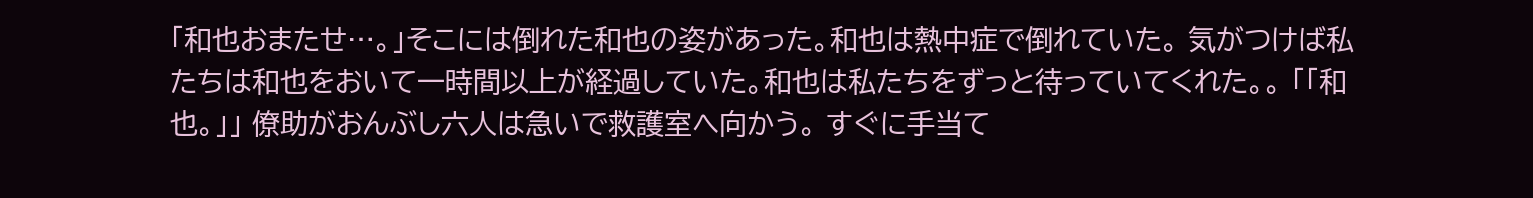「和也おまたせ…。」そこには倒れた和也の姿があった。和也は熱中症で倒れていた。 気がつけば私たちは和也をおいて一時間以上が経過していた。和也は私たちをずっと待っていてくれた。。 「「和也。」」 僚助がおんぶし六人は急いで救護室へ向かう。 すぐに手当て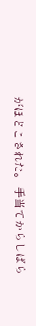がほどこされた。 手当てからしばら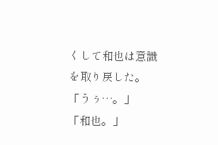くして和也は意識を取り戻した。 「うぅ…。」 「和也。」